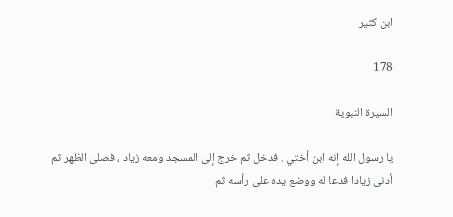ابن كثير

178

السيرة النبوية

يا رسول الله إنه ابن أختي . فدخل ثم خرج إلى المسجد ومعه زياد ، فصلى الظهر ثم أدنى زيادا فدعا له ووضع يده على رأسه ثم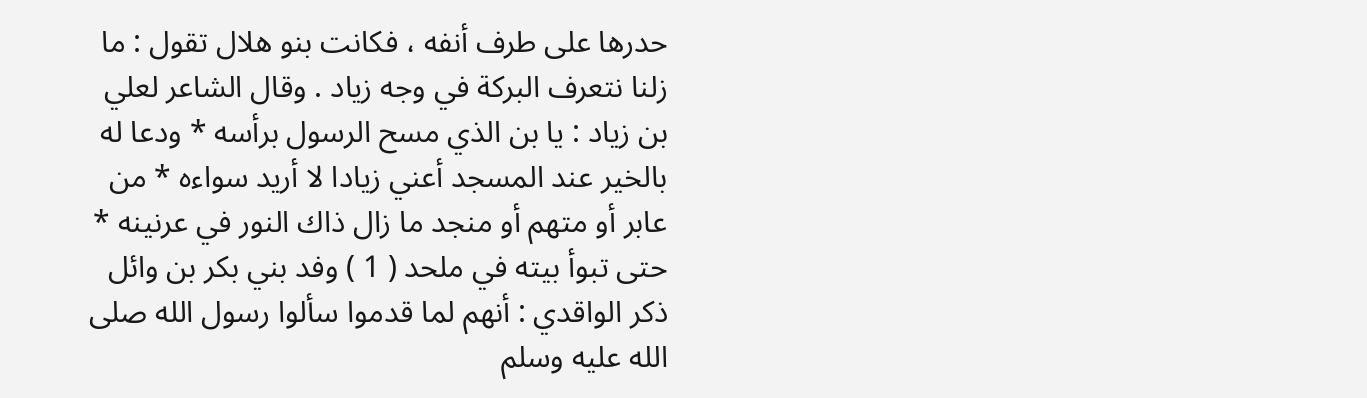حدرها على طرف أنفه ، فكانت بنو هلال تقول : ما زلنا نتعرف البركة في وجه زياد . وقال الشاعر لعلي بن زياد : يا بن الذي مسح الرسول برأسه * ودعا له بالخير عند المسجد أعني زيادا لا أريد سواءه * من عابر أو متهم أو منجد ما زال ذاك النور في عرنينه * حتى تبوأ بيته في ملحد ( 1 ) وفد بني بكر بن وائل ذكر الواقدي : أنهم لما قدموا سألوا رسول الله صلى الله عليه وسلم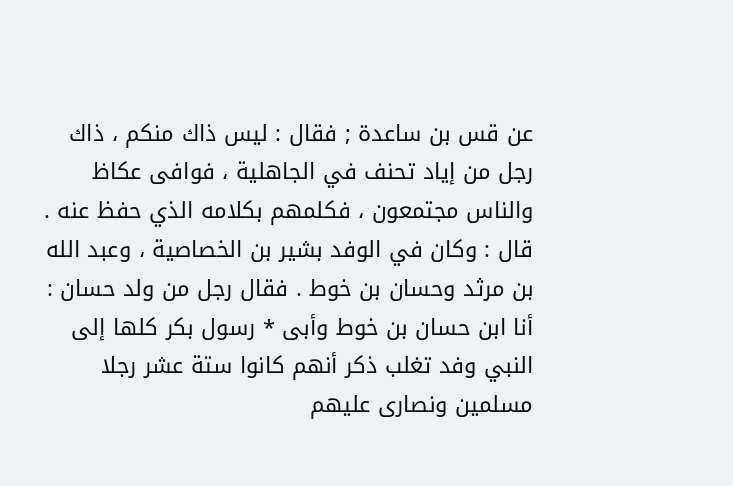عن قس بن ساعدة ; فقال : ليس ذاك منكم ، ذاك رجل من إياد تحنف في الجاهلية ، فوافى عكاظ والناس مجتمعون ، فكلمهم بكلامه الذي حفظ عنه . قال : وكان في الوفد بشير بن الخصاصية ، وعبد الله بن مرثد وحسان بن خوط . فقال رجل من ولد حسان : أنا ابن حسان بن خوط وأبى * رسول بكر كلها إلى النبي وفد تغلب ذكر أنهم كانوا ستة عشر رجلا مسلمين ونصارى عليهم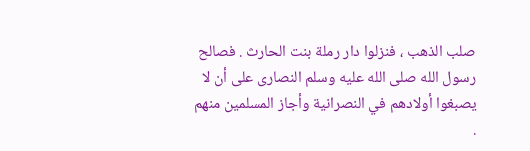صلب الذهب ، فنزلوا دار رملة بنت الحارث . فصالح رسول الله صلى الله عليه وسلم النصارى على أن لا يصبغوا أولادهم في النصرانية وأجاز المسلمين منهم .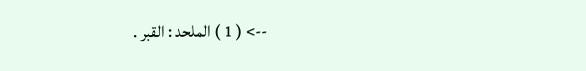--> ( 1 ) الملحد : القبر .